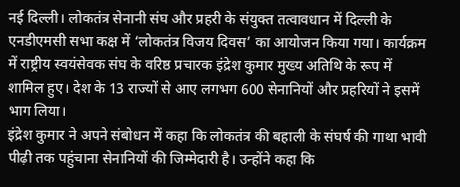नई दिल्ली। लोकतंत्र सेनानी संघ और प्रहरी के संयुक्त तत्वावधान में दिल्ली के एनडीएमसी सभा कक्ष में ‘लोकतंत्र विजय दिवस’ का आयोजन किया गया। कार्यक्रम में राष्ट्रीय स्वयंसेवक संघ के वरिष्ठ प्रचारक इंद्रेश कुमार मुख्य अतिथि के रूप में शामिल हुए। देश के 13 राज्यों से आए लगभग 600 सेनानियों और प्रहरियों ने इसमें भाग लिया।
इंद्रेश कुमार ने अपने संबोधन में कहा कि लोकतंत्र की बहाली के संघर्ष की गाथा भावी पीढ़ी तक पहुंचाना सेनानियों की जिम्मेदारी है। उन्होंने कहा कि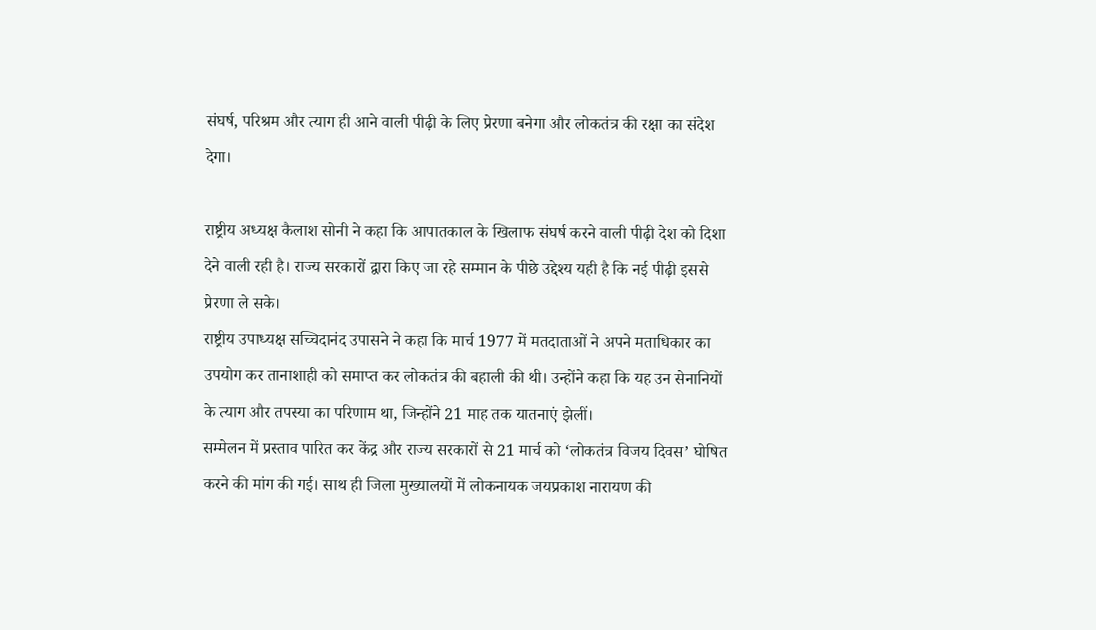संघर्ष, परिश्रम और त्याग ही आने वाली पीढ़ी के लिए प्रेरणा बनेगा और लोकतंत्र की रक्षा का संदेश देगा।

राष्ट्रीय अध्यक्ष कैलाश सोनी ने कहा कि आपातकाल के खिलाफ संघर्ष करने वाली पीढ़ी देश को दिशा देने वाली रही है। राज्य सरकारों द्वारा किए जा रहे सम्मान के पीछे उद्देश्य यही है कि नई पीढ़ी इससे प्रेरणा ले सके।
राष्ट्रीय उपाध्यक्ष सच्चिदानंद उपासने ने कहा कि मार्च 1977 में मतदाताओं ने अपने मताधिकार का उपयोग कर तानाशाही को समाप्त कर लोकतंत्र की बहाली की थी। उन्होंने कहा कि यह उन सेनानियों के त्याग और तपस्या का परिणाम था, जिन्होंने 21 माह तक यातनाएं झेलीं।
सम्मेलन में प्रस्ताव पारित कर केंद्र और राज्य सरकारों से 21 मार्च को ‘लोकतंत्र विजय दिवस’ घोषित करने की मांग की गई। साथ ही जिला मुख्यालयों में लोकनायक जयप्रकाश नारायण की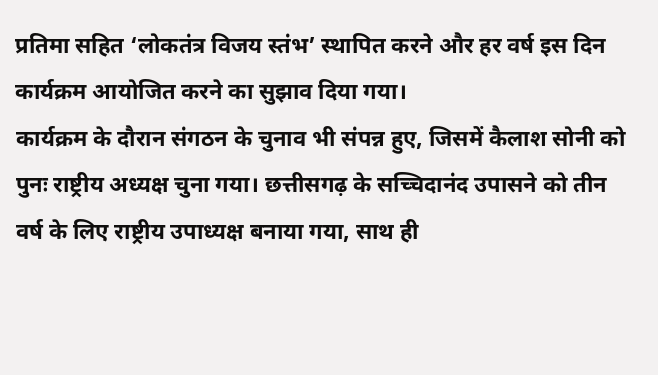प्रतिमा सहित ‘लोकतंत्र विजय स्तंभ’ स्थापित करने और हर वर्ष इस दिन कार्यक्रम आयोजित करने का सुझाव दिया गया।
कार्यक्रम के दौरान संगठन के चुनाव भी संपन्न हुए, जिसमें कैलाश सोनी को पुनः राष्ट्रीय अध्यक्ष चुना गया। छत्तीसगढ़ के सच्चिदानंद उपासने को तीन वर्ष के लिए राष्ट्रीय उपाध्यक्ष बनाया गया, साथ ही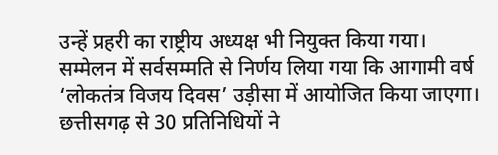उन्हें प्रहरी का राष्ट्रीय अध्यक्ष भी नियुक्त किया गया।
सम्मेलन में सर्वसम्मति से निर्णय लिया गया कि आगामी वर्ष ‘लोकतंत्र विजय दिवस’ उड़ीसा में आयोजित किया जाएगा। छत्तीसगढ़ से 30 प्रतिनिधियों ने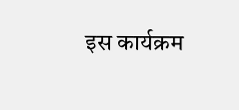इस कार्यक्रम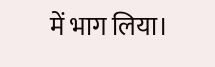में भाग लिया।